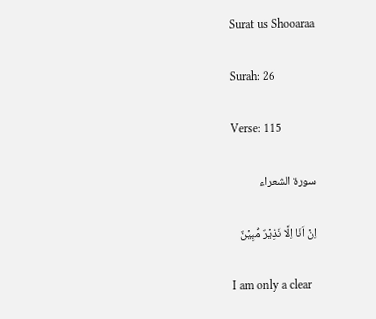Surat us Shooaraa

Surah: 26

Verse: 115

سورة الشعراء

اِنۡ اَنَا اِلَّا نَذِیۡرٌ مُّبِیۡنٌ

I am only a clear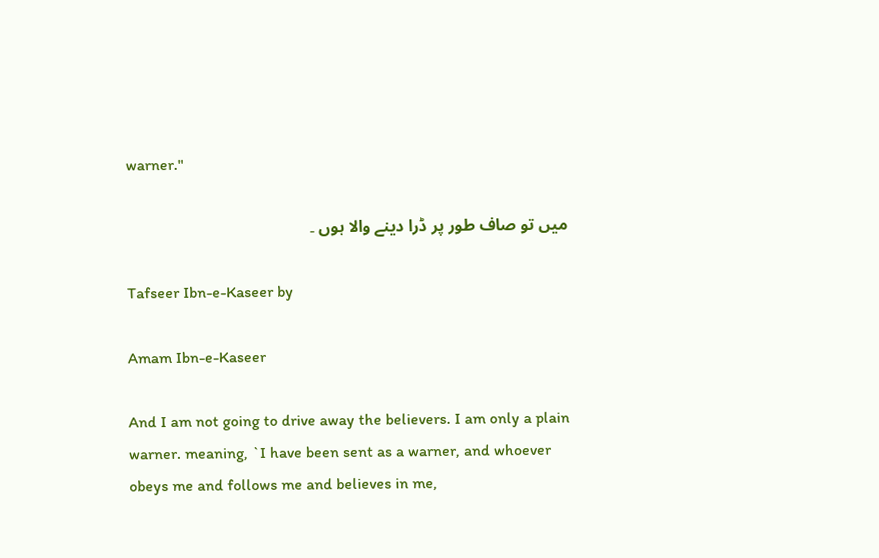warner."

میں تو صاف طور پر ڈرا دینے والا ہوں ۔

Tafseer Ibn-e-Kaseer by

Amam Ibn-e-Kaseer

And I am not going to drive away the believers. I am only a plain warner. meaning, `I have been sent as a warner, and whoever obeys me and follows me and believes in me,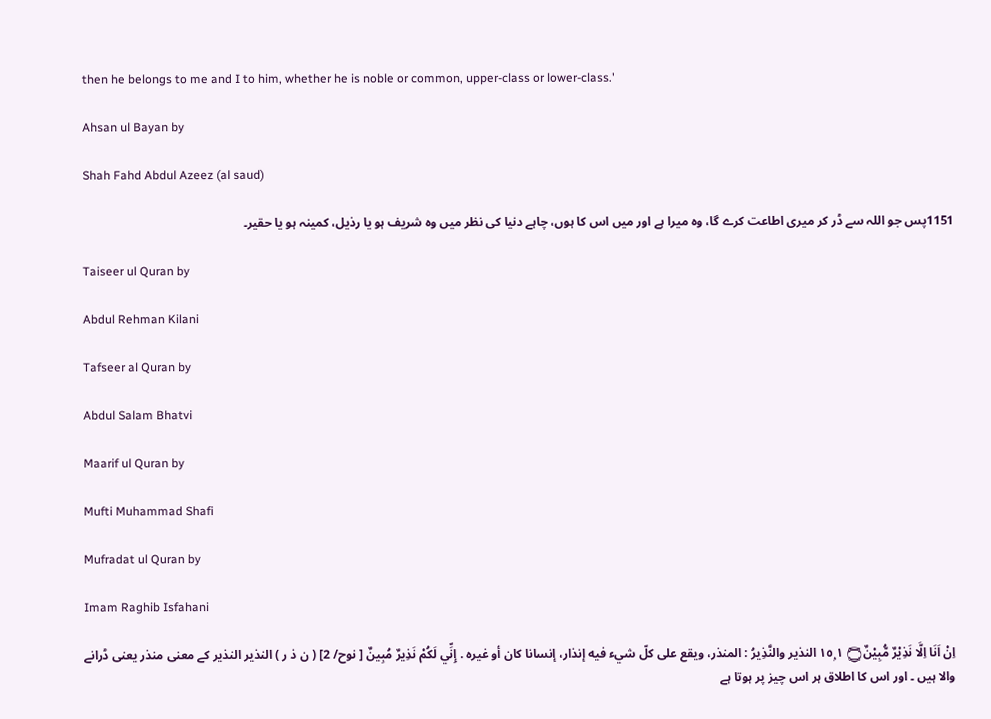then he belongs to me and I to him, whether he is noble or common, upper-class or lower-class.'

Ahsan ul Bayan by

Shah Fahd Abdul Azeez (al saud)

1151پس جو اللہ سے ڈر کر میری اطاعت کرے گا، وہ میرا ہے اور میں اس کا ہوں، چاہے دنیا کی نظر میں وہ شریف ہو یا رذیل، کمینہ ہو یا حقیر۔

Taiseer ul Quran by

Abdul Rehman Kilani

Tafseer al Quran by

Abdul Salam Bhatvi

Maarif ul Quran by

Mufti Muhammad Shafi

Mufradat ul Quran by

Imam Raghib Isfahani

اِنْ اَنَا اِلَّا نَذِيْرٌ مُّبِيْنٌ۝ ١ ١٥ۭ النذیر والنَّذِيرُ : المنذر، ويقع علی كلّ شيء فيه إنذار، إنسانا کان أو غيره . إِنِّي لَكُمْ نَذِيرٌ مُبِينٌ [ نوح/ 2] ( ن ذ ر ) النذیر النذیر کے معنی منذر یعنی ڈرانے والا ہیں ۔ اور اس کا اطلاق ہر اس چیز پر ہوتا ہے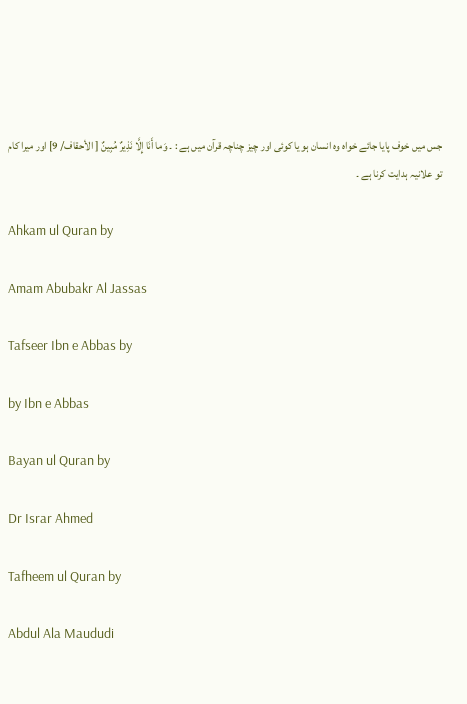جس میں خوف پایا جائے خواہ وہ انسان ہو یا کوئی اور چیز چناچہ قرآن میں ہے : ۔ وَما أَنَا إِلَّا نَذِيرٌ مُبِينٌ [ الأحقاف/ 9] اور میرا کام تو علانیہ ہدایت کرنا ہے ۔

Ahkam ul Quran by

Amam Abubakr Al Jassas

Tafseer Ibn e Abbas by

by Ibn e Abbas

Bayan ul Quran by

Dr Israr Ahmed

Tafheem ul Quran by

Abdul Ala Maududi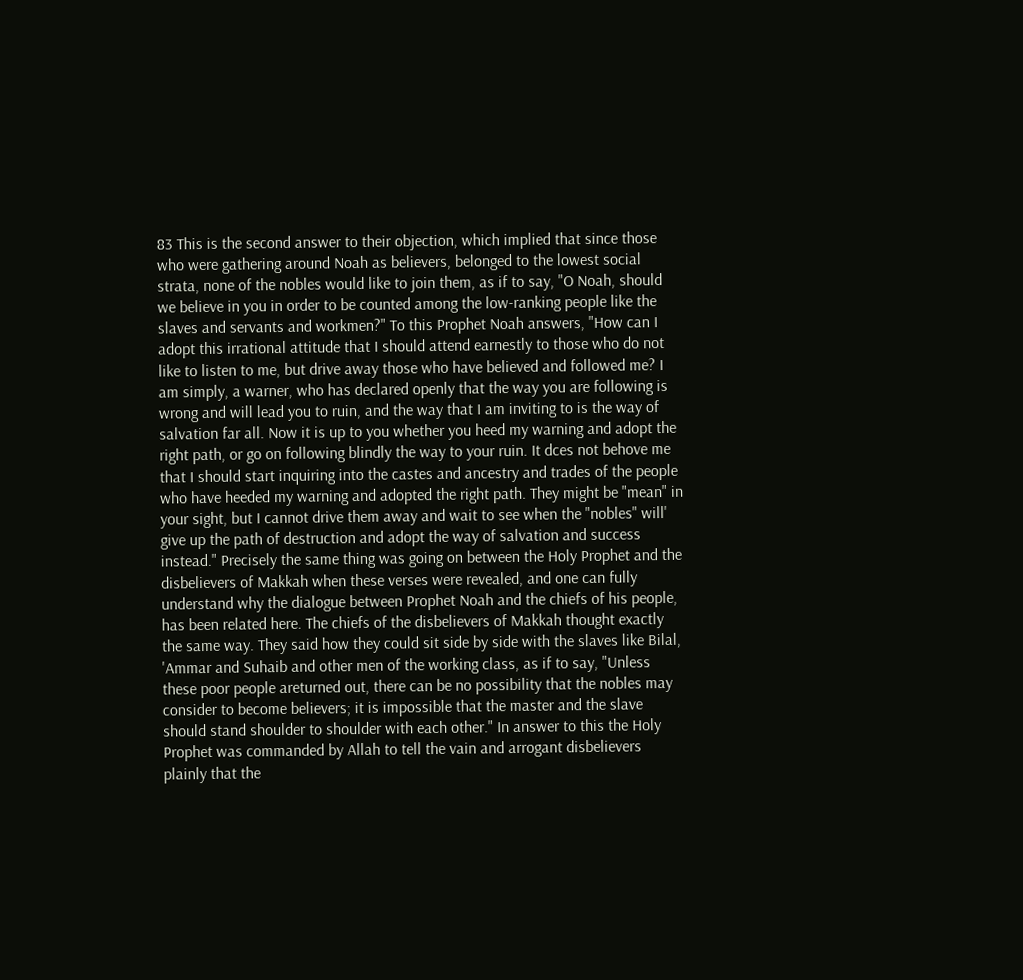83 This is the second answer to their objection, which implied that since those who were gathering around Noah as believers, belonged to the lowest social strata, none of the nobles would like to join them, as if to say, "O Noah, should we believe in you in order to be counted among the low-ranking people like the slaves and servants and workmen?" To this Prophet Noah answers, "How can I adopt this irrational attitude that I should attend earnestly to those who do not like to listen to me, but drive away those who have believed and followed me? I am simply, a warner, who has declared openly that the way you are following is wrong and will lead you to ruin, and the way that I am inviting to is the way of salvation far all. Now it is up to you whether you heed my warning and adopt the right path, or go on following blindly the way to your ruin. It dces not behove me that I should start inquiring into the castes and ancestry and trades of the people who have heeded my warning and adopted the right path. They might be "mean" in your sight, but I cannot drive them away and wait to see when the "nobles" will' give up the path of destruction and adopt the way of salvation and success instead." Precisely the same thing was going on between the Holy Prophet and the disbelievers of Makkah when these verses were revealed, and one can fully understand why the dialogue between Prophet Noah and the chiefs of his people, has been related here. The chiefs of the disbelievers of Makkah thought exactly the same way. They said how they could sit side by side with the slaves like Bilal, 'Ammar and Suhaib and other men of the working class, as if to say, "Unless these poor people areturned out, there can be no possibility that the nobles may consider to become believers; it is impossible that the master and the slave should stand shoulder to shoulder with each other." In answer to this the Holy Prophet was commanded by Allah to tell the vain and arrogant disbelievers plainly that the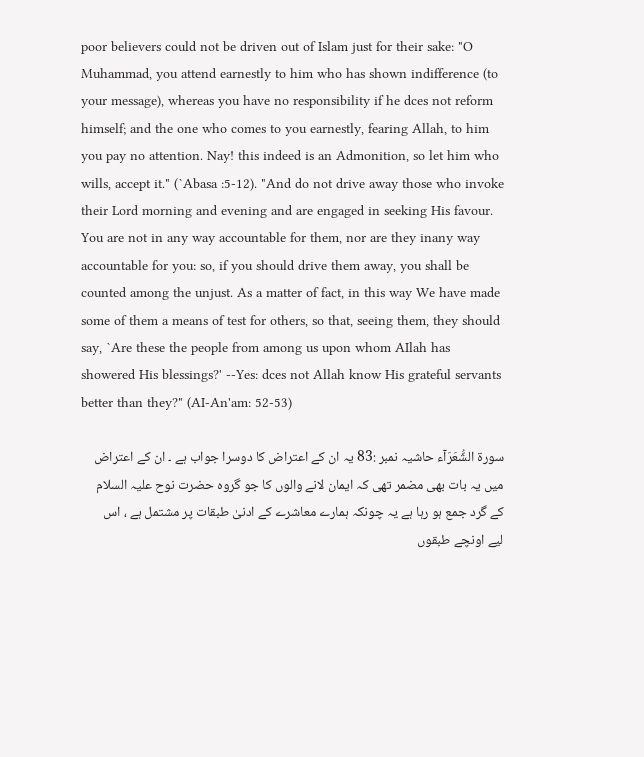poor believers could not be driven out of Islam just for their sake: "O Muhammad, you attend earnestly to him who has shown indifference (to your message), whereas you have no responsibility if he dces not reform himself; and the one who comes to you earnestly, fearing Allah, to him you pay no attention. Nay! this indeed is an Admonition, so let him who wills, accept it." (`Abasa :5-12). "And do not drive away those who invoke their Lord morning and evening and are engaged in seeking His favour. You are not in any way accountable for them, nor are they inany way accountable for you: so, if you should drive them away, you shall be counted among the unjust. As a matter of fact, in this way We have made some of them a means of test for others, so that, seeing them, they should say, `Are these the people from among us upon whom AIlah has showered His blessings?' --Yes: dces not Allah know His grateful servants better than they?" (AI-An'am: 52-53)

سورة الشُّعَرَآء حاشیہ نمبر :83 یہ ان کے اعتراض کا دوسرا جواب ہے ۔ ان کے اعتراض میں یہ بات بھی مضمر تھی کہ ایمان لانے والوں کا جو گروہ حضرت نوح علیہ السلام کے گرد جمع ہو رہا ہے یہ چونکہ ہمارے معاشرے کے ادنیٰ طبقات پر مشتمل ہے ، اس لیے اونچے طبقوں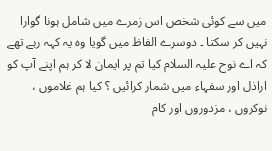میں سے کوئی شخص اس زمرے میں شامل ہونا گوارا نہیں کر سکتا ۔ دوسرے الفاظ میں گویا وہ یہ کہہ رہے تھے کہ اے نوح علیہ السلام کیا تم پر ایمان لا کر ہم اپنے آپ کو اراذل اور سفہاء میں شمار کرائیں ؟ کیا ہم غلاموں ، نوکروں ، مزدوروں اور کام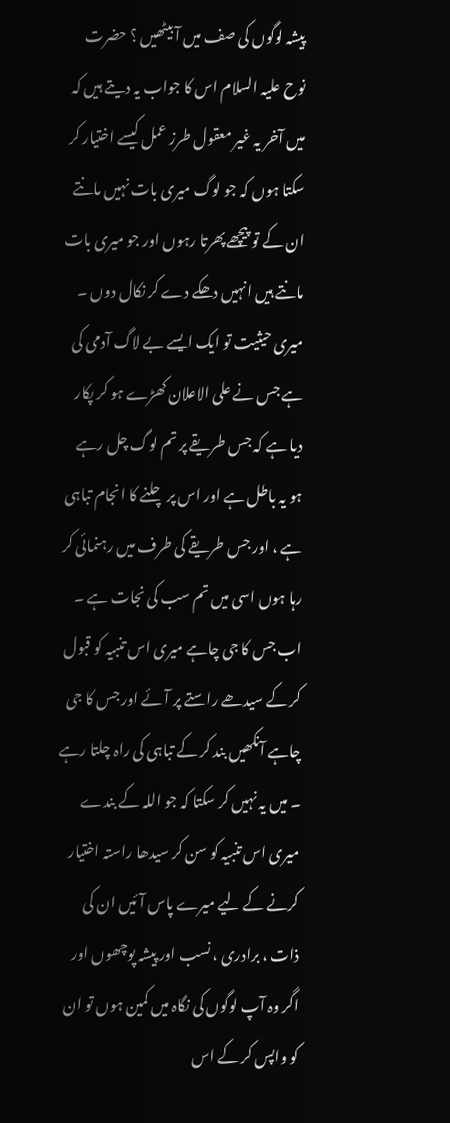پیشہ لوگوں کی صف میں آ بیٹھیں ؟ حضرت نوح علیہ السلام اس کا جواب یہ دیتے ہیں کہ میں آخر یہ غیر معقول طرز عمل کیسے اختیار کر سکتا ہوں کہ جو لوگ میری بات نہیں مانتے ان کے تو پیچھے پھرتا رہوں اور جو میری بات مانتے ہیں انہیں دھکے دے کر نکال دوں ۔ میری حیثیت تو ایک ایسے بے لاگ آدمی کی ہے جس نے علی الاعلان کھڑے ہو کر پکار دیا ہے کہ جس طریقے پر تم لوگ چل رہے ہو یہ باطل ہے اور اس پر چلنے کا انجام تباہی ہے ، اور جس طریقے کی طرف میں رہنمائی کر رہا ہوں اسی میں تم سب کی نجات ہے ۔ اب جس کا جی چاہے میری اس تنبیہ کو قبول کر کے سیدھے راستے پر آئے اور جس کا جی چاہے آنکھیں بند کر کے تباہی کی راہ چلتا رہے ۔ میں یہ نہیں کر سکتا کہ جو اللہ کے بندے میری اس تنبیہ کو سن کر سیدھا راستہ اختیار کرنے کے لیے میرے پاس آئیں ان کی ذات ، برادری ، نسب اور پیشہ پوچھوں اور اگر وہ آپ لوگوں کی نگاہ میں کمین ہوں تو ان کو واپس کر کے اس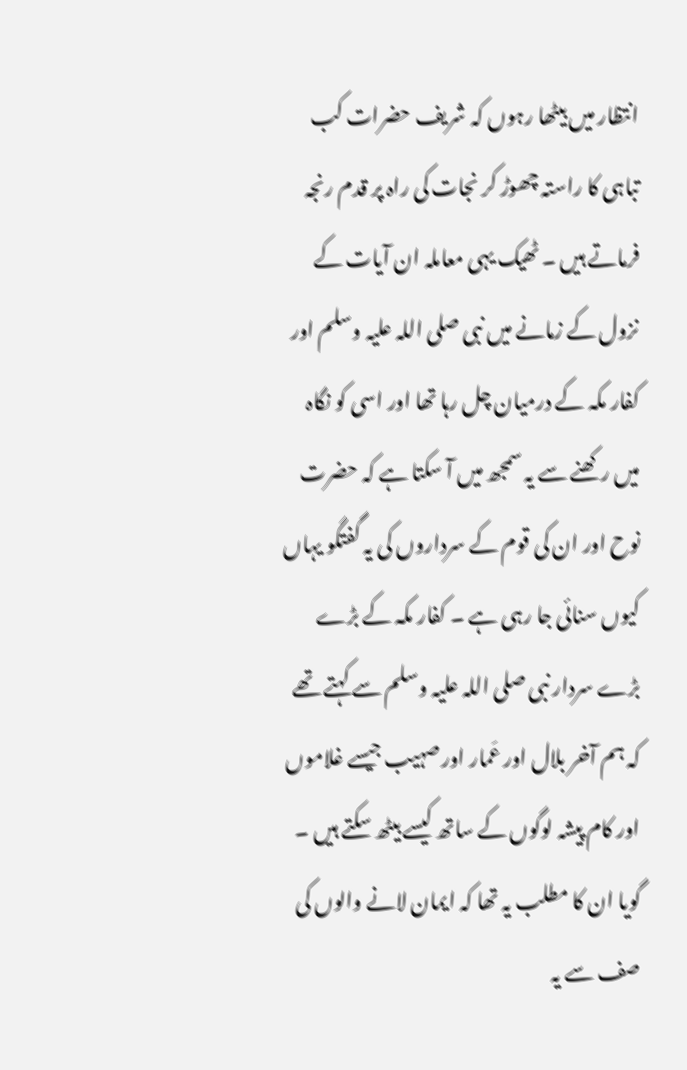انتظار میں بیٹھا رہوں کہ شریف حضرات کب تباہی کا راستہ چھوڑ کر نجات کی راہ پر قدم رنجہ فرماتے ہیں ۔ ٹھیک یہی معاملہ ان آیات کے نزول کے زمانے میں نبی صلی اللہ علیہ وسلم اور کفار مکہ کے درمیان چل رہا تھا اور اسی کو نگاہ میں رکھنے سے یہ سمجھ میں آ سکتا ہے کہ حضرت نوح اور ان کی قوم کے سرداروں کی یہ گفتگو یہاں کیوں سنائی جا رہی ہے ۔ کفار مکہ کے بڑے بڑے سردار نبی صلی اللہ علیہ وسلم سے کہتے تھے کہ ہم آخر بلال اور عَمار اور صہیب جیسے غلاموں اور کام پیشہ لوگوں کے ساتھ کیسے بیٹھ سکتے ہیں ۔ گویا ان کا مطلب یہ تھا کہ ایمان لانے والوں کی صف سے یہ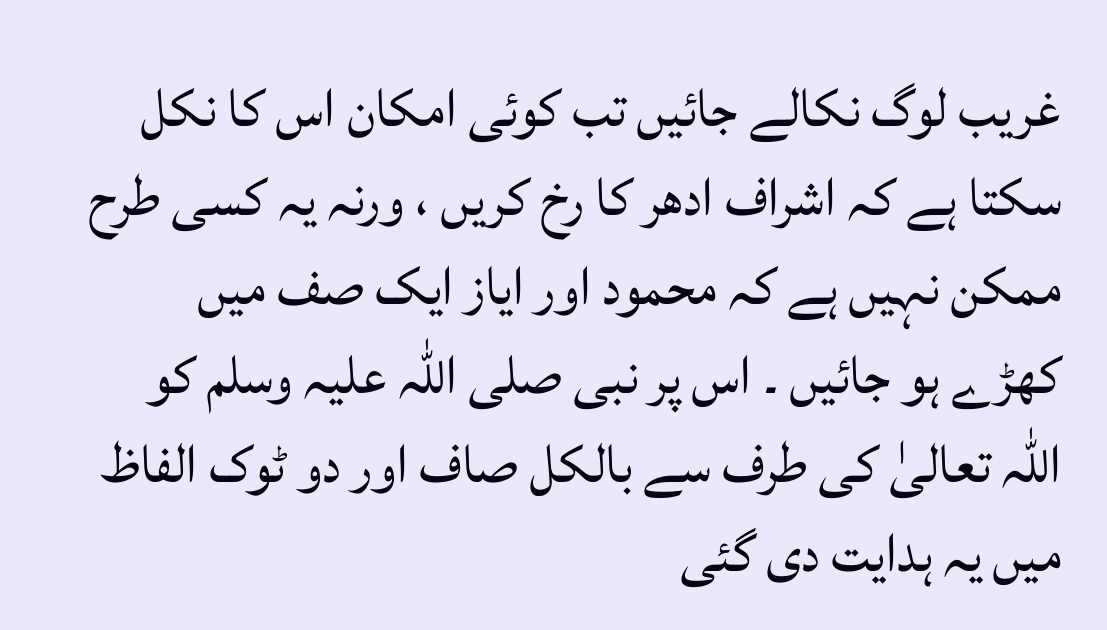غریب لوگ نکالے جائیں تب کوئی امکان اس کا نکل سکتا ہے کہ اشراف ادھر کا رخ کریں ، ورنہ یہ کسی طرح ممکن نہیں ہے کہ محمود اور ایاز ایک صف میں کھڑے ہو جائیں ۔ اس پر نبی صلی اللہ علیہ وسلم کو اللہ تعالیٰ کی طرف سے بالکل صاف اور دو ٹوک الفاظ میں یہ ہدایت دی گئی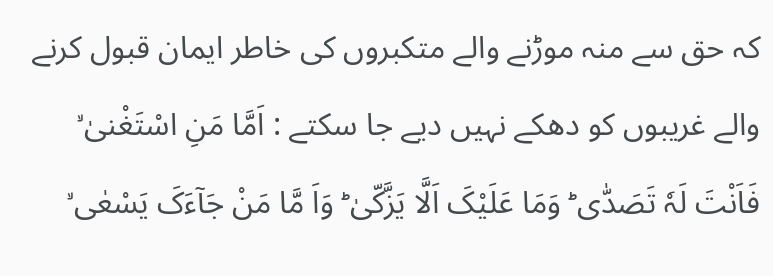کہ حق سے منہ موڑنے والے متکبروں کی خاطر ایمان قبول کرنے والے غریبوں کو دھکے نہیں دیے جا سکتے : اَمَّا مَنِ اسْتَغْنیٰ ۙ فَاَنْتَ لَہٗ تَصَدّٰی ؕ وَمَا عَلَیْکَ اَلَّا یَزَّکّیٰ ؕ وَاَ مَّا مَنْ جَآءَکَ یَسْعٰی ۙ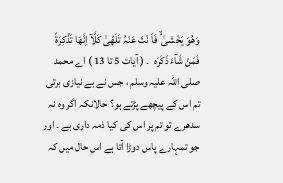وَھُوَ یَخْشیٰ ۙ فَاَ نْتَ عَنْہُ تَلَھّیٰ کَلَّآ اِنَّھَا تَذْکِرَۃً فَمَنْ شَآءَ ذَکَرَہ  ۔ ( آیات 5 تا 13 ) اے محمد صلی اللہ علیہ وسلم ، جس نے بے نیازی برتی تم اس کے پیچھے پڑتے ہو؟ حالانکہ اگر وہ نہ سدھرے تو تم پر اس کی کیا ذمہ داری ہے ۔ اور جو تمہارے پاس دوڑا آتا ہے اس حال میں کہ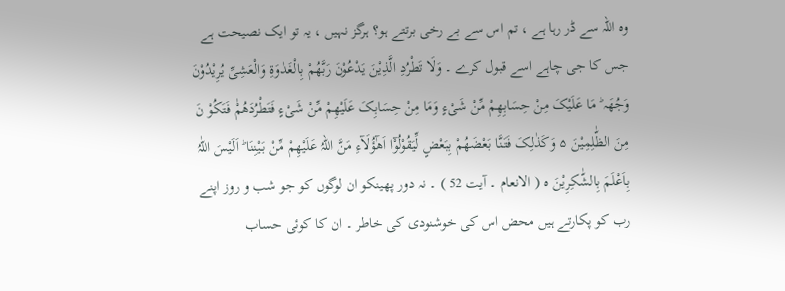وہ اللہ سے ڈر رہا ہے ، تم اس سے بے رخی برتتے ہو؟ ہرگز نہیں ، یہ تو ایک نصیحت ہے جس کا جی چاہے اسے قبول کرے ۔ وَلَا تَطْرُدِ الَّذِیْنَ یَدْعُوْنَ رَبَّھُمْ بِالْغَدٰوَۃِ وَالْعَشِیِّ یُرِیْدُوْنَ وَجُھَہ ؕ مَا عَلَیْکَ مِنْ حِسَابِھِمْ مِّنْ شَیْءٍ وَمَا مِنْ حِسَابِکَ عَلَیْھِمْ مِّنْ شَیْءٍ فَتَطْرُدَھُمْٰ فَتَکُوْ نَ مِنَ الظّٰلِمِیْنَ ۵ وَکَذٰلِکَ فَتَنَّا بَعْضَھُمْ بِبَعْضٍ لِّیَقُوْلُوْٓا اَھٰٓؤُلَآءِ مَنَّ اللہُ عَلَیْھِمْ مِّنْ بَیْنِنَا ؕ اَلَیْسَ اللّٰہُ بِاَعْلَمَ بِالشّٰکِرِیْنَ ہ ( الانعام ۔ آیت 52 ) ۔ نہ دور پھینکو ان لوگوں کو جو شب و روز اپنے رب کو پکارتے ہیں محض اس کی خوشنودی کی خاطر ۔ ان کا کوئی حساب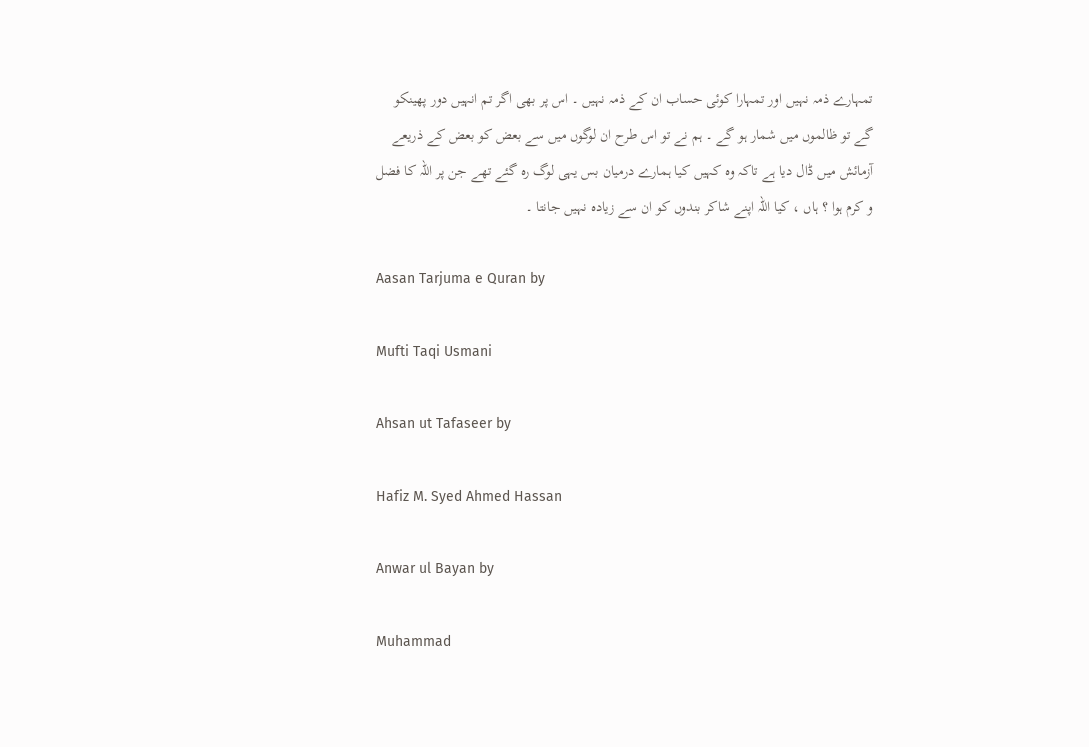تمہارے ذمہ نہیں اور تمہارا کوئی حساب ان کے ذمہ نہیں ۔ اس پر بھی اگر تم انہیں دور پھینکو گے تو ظالموں میں شمار ہو گے ۔ ہم نے تو اس طرح ان لوگوں میں سے بعض کو بعض کے ذریعے آزمائش میں ڈال دیا ہے تاکہ وہ کہیں کیا ہمارے درمیان بس یہی لوگ رہ گئے تھے جن پر اللہ کا فضل و کرم ہوا ؟ ہاں ، کیا اللہ اپنے شاکر بندوں کو ان سے زیادہ نہیں جانتا ۔

Aasan Tarjuma e Quran by

Mufti Taqi Usmani

Ahsan ut Tafaseer by

Hafiz M. Syed Ahmed Hassan

Anwar ul Bayan by

Muhammad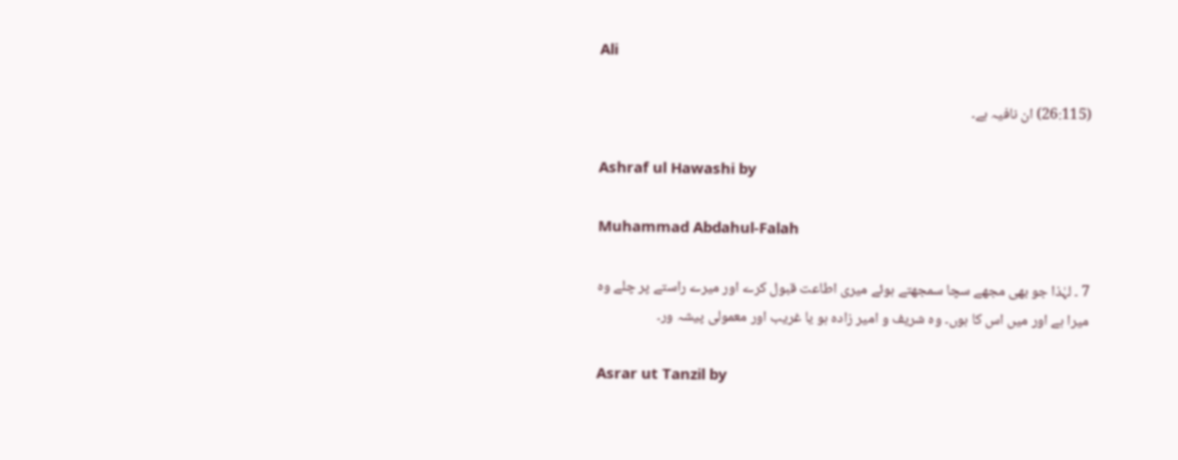Ali

(26:115) ان نافیہ ہے۔

Ashraf ul Hawashi by

Muhammad Abdahul-Falah

7 ۔ لہٰذا جو بھی مجھے سچا سمجھتے ہوئے میری اطاعت قبول کرے اور میرے راستے پر چلے وہ میرا ہے اور میں اس کا ہوں۔ وہ شریف و امیر زادہ ہو یا غریب اور معمولی پیشہ ور۔

Asrar ut Tanzil by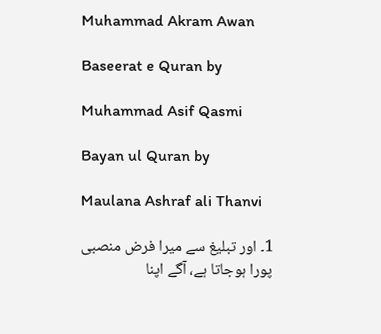Muhammad Akram Awan

Baseerat e Quran by

Muhammad Asif Qasmi

Bayan ul Quran by

Maulana Ashraf ali Thanvi

1۔ اور تبلیغ سے میرا فرض منصبی پورا ہوجاتا ہے، آگے اپنا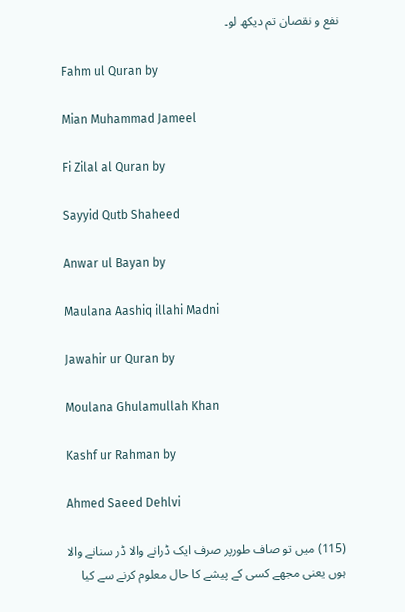نفع و نقصان تم دیکھ لو۔

Fahm ul Quran by

Mian Muhammad Jameel

Fi Zilal al Quran by

Sayyid Qutb Shaheed

Anwar ul Bayan by

Maulana Aashiq illahi Madni

Jawahir ur Quran by

Moulana Ghulamullah Khan

Kashf ur Rahman by

Ahmed Saeed Dehlvi

(115) میں تو صاف طورپر صرف ایک ڈرانے والا ڈر سنانے والا ہوں یعنی مجھے کسی کے پیشے کا حال معلوم کرنے سے کیا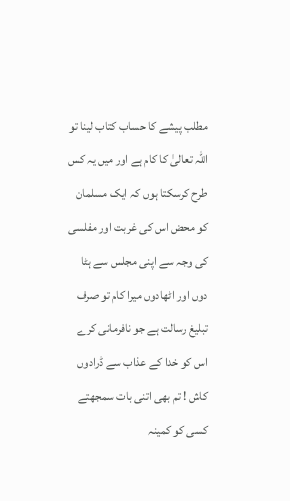مطلب پیشے کا حساب کتاب لینا تو اللہ تعالیٰ کا کام ہے اور میں یہ کس طرح کرسکتا ہوں کہ ایک مسلمان کو محض اس کی غربت اور مفلسی کی وجہ سے اپنی مجلس سے ہٹا دوں اور اٹھادوں میرا کام تو صرف تبلیغ رسالت ہے جو نافرمانی کرے اس کو خدا کے عذاب سے ڈرادوں کاش ! تم بھی اتنی بات سمجھتے کسی کو کمینہ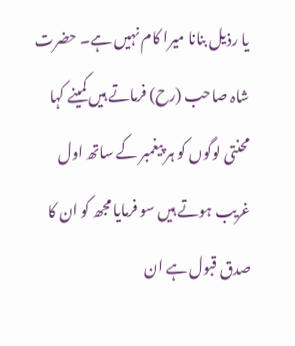یا رذیل بنانا میرا کام نہیں ہے۔ حضرت شاہ صاحب (رح) فرماتے ہیں کمینے کہا محنتی لوگوں کو ہر پیغمبر کے ساتھ اول غریب ہوتے ہیں سو فرمایا مجھ کو ان کا صدق قبول ہے ان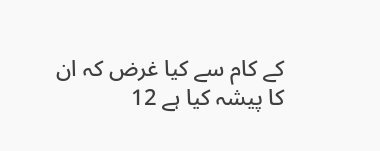کے کام سے کیا غرض کہ ان کا پیشہ کیا ہے 12